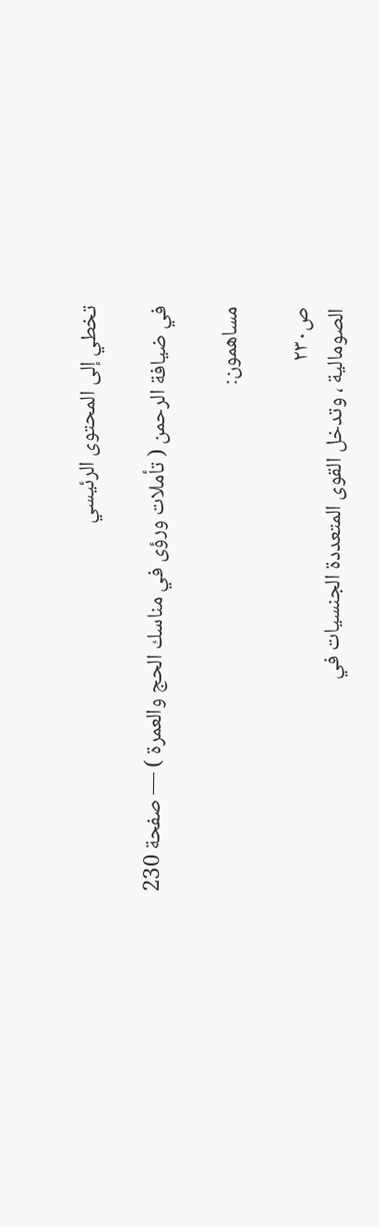تخطي إلى المحتوى الرئيسي

في ضيافة الرحمن ( تأملات ورؤى في مناسك الحج والعمرة ) — صفحة 230

مساهمون:

ص٢٣٠
الصومالية ، وتدخل القوى المتعددة الجنسيات في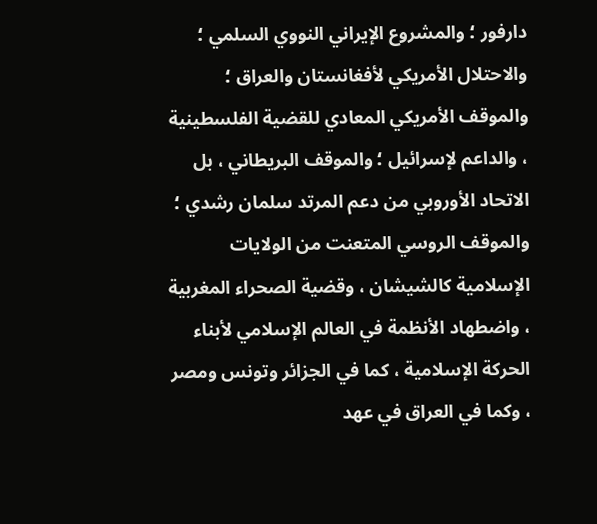دارفور ؛ والمشروع الإيراني النووي السلمي ؛ والاحتلال الأمريكي لأفغانستان والعراق ؛ والموقف الأمريكي المعادي للقضية الفلسطينية ، والداعم لإسرائيل ؛ والموقف البريطاني ، بل الاتحاد الأوروبي من دعم المرتد سلمان رشدي ؛ والموقف الروسي المتعنت من الولايات الإسلامية كالشيشان ، وقضية الصحراء المغربية ، واضطهاد الأنظمة في العالم الإسلامي لأبناء الحركة الإسلامية ، كما في الجزائر وتونس ومصر ، وكما في العراق في عهد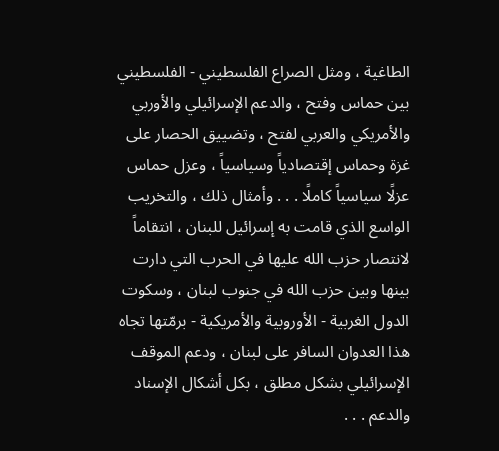الطاغية ، ومثل الصراع الفلسطيني - الفلسطيني بين حماس وفتح ، والدعم الإسرائيلي والأوربي والأمريكي والعربي لفتح ، وتضييق الحصار على غزة وحماس إقتصادياً وسياسياً ، وعزل حماس عزلًا سياسياً كاملًا . . . وأمثال ذلك ، والتخريب الواسع الذي قامت به إسرائيل للبنان ، انتقاماً لانتصار حزب الله عليها في الحرب التي دارت بينها وبين حزب الله في جنوب لبنان ، وسكوت الدول الغربية - الأوروبية والأمريكية - برمّتها تجاه هذا العدوان السافر على لبنان ، ودعم الموقف الإسرائيلي بشكل مطلق ، بكل أشكال الإسناد والدعم . . .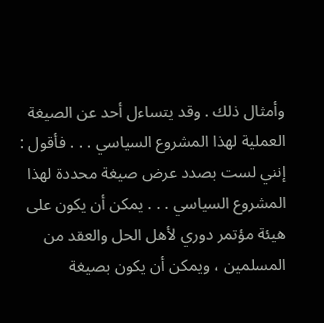وأمثال ذلك . وقد يتساءل أحد عن الصيغة العملية لهذا المشروع السياسي . . . فأقول : إنني لست بصدد عرض صيغة محددة لهذا المشروع السياسي . . . يمكن أن يكون على هيئة مؤتمر دوري لأهل الحل والعقد من المسلمين ، ويمكن أن يكون بصيغة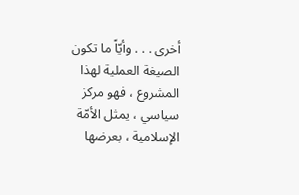أخرى . . . وأيّاً ما تكون الصيغة العملية لهذا المشروع ، فهو مركز سياسي ، يمثل الأمّة الإسلامية ، بعرضها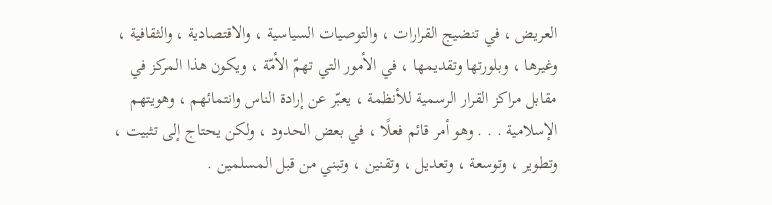العريض ، في تنضيج القرارات ، والتوصيات السياسية ، والاقتصادية ، والثقافية ، وغيرها ، وبلورتها وتقديمها ، في الأمور التي تهمّ الأمّة ، ويكون هذا المركز في مقابل مراكز القرار الرسمية للأنظمة ، يعبّر عن إرادة الناس وانتمائهم ، وهويتهم الإسلامية . . . وهو أمر قائم فعلًا ، في بعض الحدود ، ولكن يحتاج إلى تثبيت ، وتطوير ، وتوسعة ، وتعديل ، وتقنين ، وتبني من قبل المسلمين .